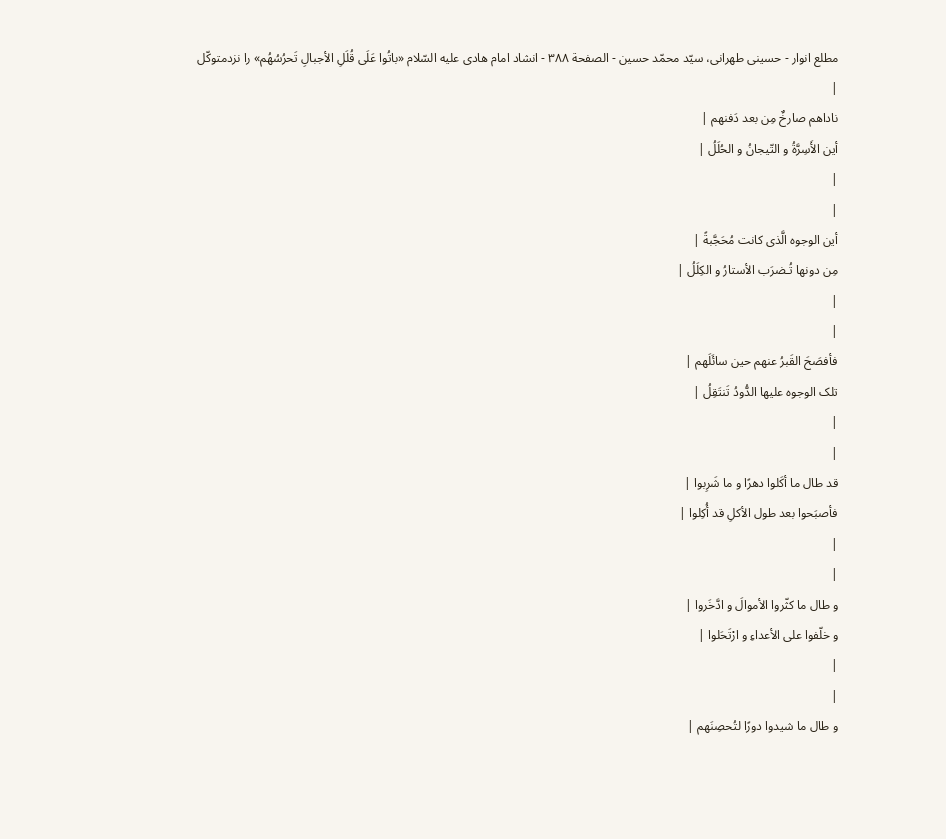مطلع انوار - حسینی طهرانی، سیّد محمّد حسین - الصفحة ٣٨٨ - انشاد امام هادی علیه السّلام «باتُوا عَلَی قُلَلِ الأجبالِ تَحرُسُهُم» را نزدمتوکّل
|
ناداهم صارخٌ مِن بعد دَفنهم |
أین الأَسِرَّةُ و التّیجانُ و الحُلَلُ |
|
|
أین الوجوه الَّذی کانت مُحَجَّبةً |
مِن دونها تُـضرَب الأستارُ و الکِلَلُ |
|
|
فأفصَحَ القَبرُ عنهم حین سائَلَهم |
تلک الوجوه علیها الدُّودُ تَنتَقِلُ |
|
|
قد طال ما أکَلوا دهرًا و ما شَرِبوا |
فأصبَحوا بعد طول الأکلِ قد أُکِلوا |
|
|
و طال ما کثّروا الأموالَ و ادَّخَروا |
و خلّفوا علی الأعداءِ و ارْتَحَلوا |
|
|
و طال ما شیدوا دورًا لتُحصِنَهم |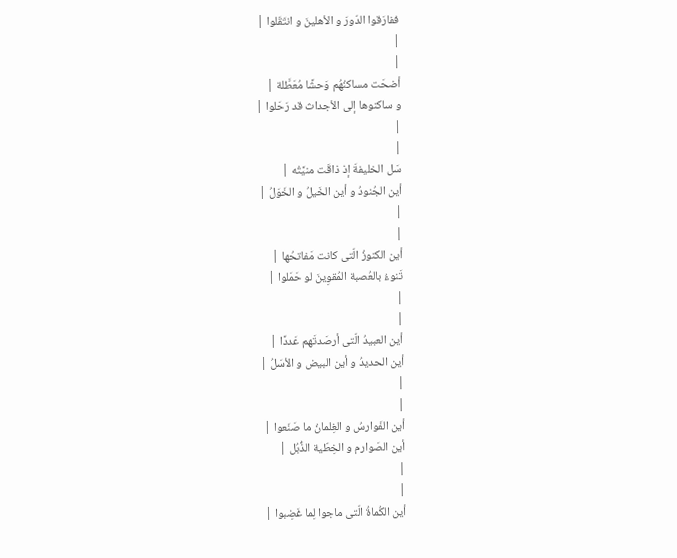ففارَقوا الدّورَ و الأهلینَ و انتَقَلوا |
|
|
أضحَت مساکنُهُم وَحشًا مُعَطَّلة |
و ساکنوها إلی الأجداث قد رَحَلوا |
|
|
سَل الخلیفةَ إذ ذاقَت منیَّتُه |
أین الجُنودُ و أین الخَیلُ و الخَوَلُ |
|
|
أین الکنوزُ الّتی کانت مَفاتحُها |
تَنوءُ بالعُصبة المُقوِینَ لو حَمَلوا |
|
|
أین العبیدُ الّتی أرصَدتَهم عَددًا |
أین الحدیدُ و أین البیض و الأسَلُ |
|
|
أین الفَوارسُ و الغِلمانُ ما صَنَعوا |
أین الصَوارم و الخِطّیة الذُّبُل |
|
|
أین الکُماةُ الّتی ماجوا لِما غَضِبوا |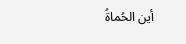أین الحُماةُ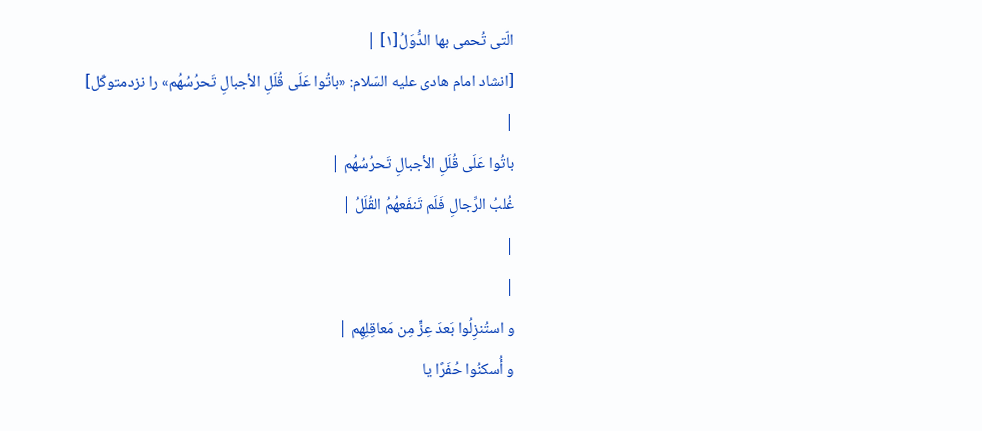الّتی تُحمی بها الدُّوَلُ[١] |
[انشاد امام هادی علیه السّلام: «باتُوا عَلَی قُلَلِ الأجبالِ تَحرُسُهُم» را نزدمتوکّل]
|
باتُوا عَلَی قُلَلِ الأجبالِ تَحرُسُهُم |
غُلبُ الرِّجالِ فَلَم تَنفَعهُمُ القُلَلُ |
|
|
و استُنزِلُوا بَعدَ عِزٍّ مِن مَعاقِلِهِم |
و أُسکنُوا حُفَرًا یا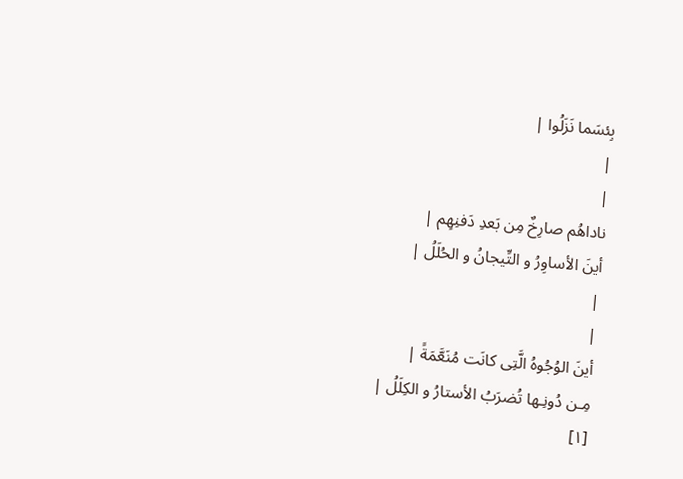بِئسَما نَزَلُوا |
|
|
ناداهُم صارِخٌ مِن بَعدِ دَفنِهِم |
أینَ الأساوِرُ و التِّیجانُ و الحُلَلُ |
|
|
أینَ الوُجُوهُ الَّتِی کانَت مُنَعَّمَةً |
مِـن دُونِـها تُضرَبُ الأستارُ و الکِلَلُ |
[١]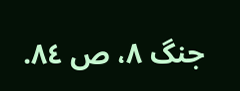جنگ ٨، ص ٨٤.